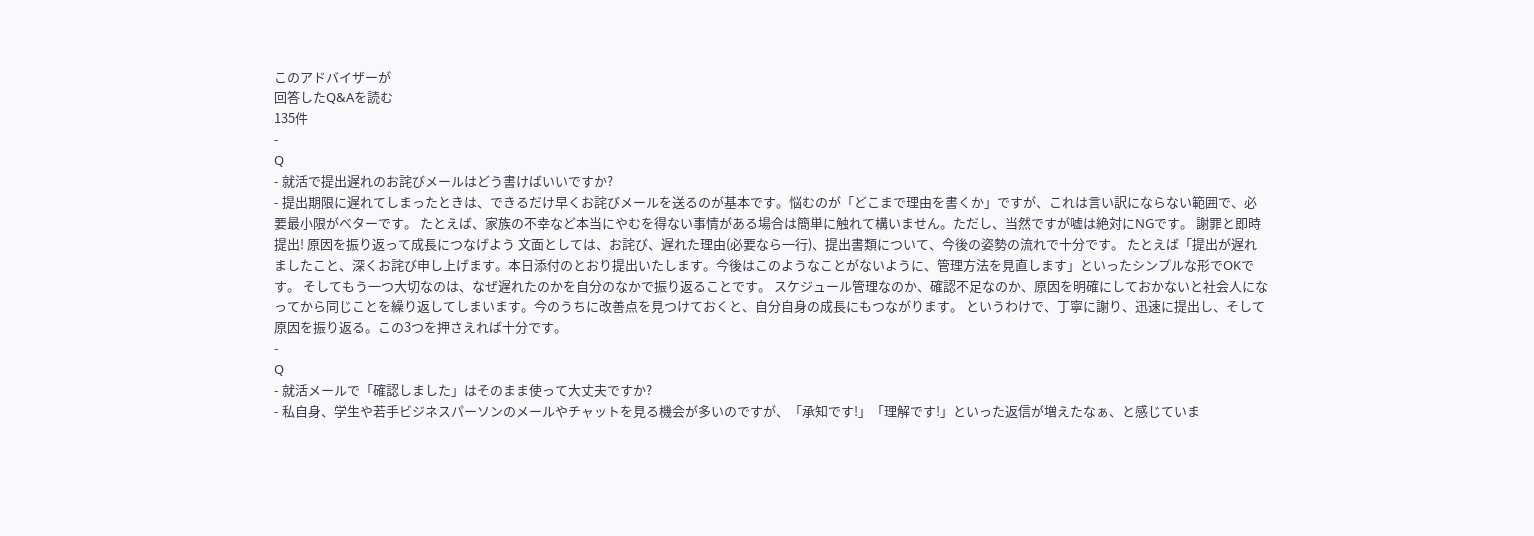このアドバイザーが
回答したQ&Aを読む
135件
-
Q
- 就活で提出遅れのお詫びメールはどう書けばいいですか?
- 提出期限に遅れてしまったときは、できるだけ早くお詫びメールを送るのが基本です。悩むのが「どこまで理由を書くか」ですが、これは言い訳にならない範囲で、必要最小限がベターです。 たとえば、家族の不幸など本当にやむを得ない事情がある場合は簡単に触れて構いません。ただし、当然ですが嘘は絶対にNGです。 謝罪と即時提出! 原因を振り返って成長につなげよう 文面としては、お詫び、遅れた理由(必要なら一行)、提出書類について、今後の姿勢の流れで十分です。 たとえば「提出が遅れましたこと、深くお詫び申し上げます。本日添付のとおり提出いたします。今後はこのようなことがないように、管理方法を見直します」といったシンプルな形でOKです。 そしてもう一つ大切なのは、なぜ遅れたのかを自分のなかで振り返ることです。 スケジュール管理なのか、確認不足なのか、原因を明確にしておかないと社会人になってから同じことを繰り返してしまいます。今のうちに改善点を見つけておくと、自分自身の成長にもつながります。 というわけで、丁寧に謝り、迅速に提出し、そして原因を振り返る。この3つを押さえれば十分です。
-
Q
- 就活メールで「確認しました」はそのまま使って大丈夫ですか?
- 私自身、学生や若手ビジネスパーソンのメールやチャットを見る機会が多いのですが、「承知です!」「理解です!」といった返信が増えたなぁ、と感じていま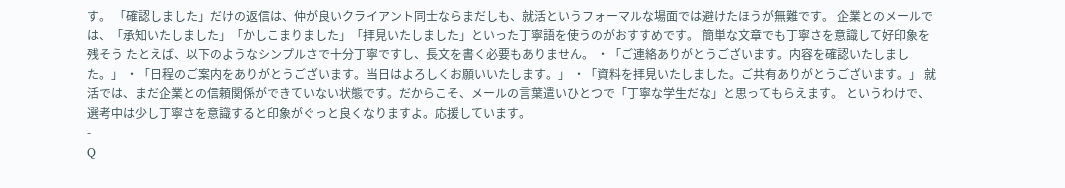す。 「確認しました」だけの返信は、仲が良いクライアント同士ならまだしも、就活というフォーマルな場面では避けたほうが無難です。 企業とのメールでは、「承知いたしました」「かしこまりました」「拝見いたしました」といった丁寧語を使うのがおすすめです。 簡単な文章でも丁寧さを意識して好印象を残そう たとえば、以下のようなシンプルさで十分丁寧ですし、長文を書く必要もありません。 ・「ご連絡ありがとうございます。内容を確認いたしました。」 ・「日程のご案内をありがとうございます。当日はよろしくお願いいたします。」 ・「資料を拝見いたしました。ご共有ありがとうございます。」 就活では、まだ企業との信頼関係ができていない状態です。だからこそ、メールの言葉遣いひとつで「丁寧な学生だな」と思ってもらえます。 というわけで、選考中は少し丁寧さを意識すると印象がぐっと良くなりますよ。応援しています。
-
Q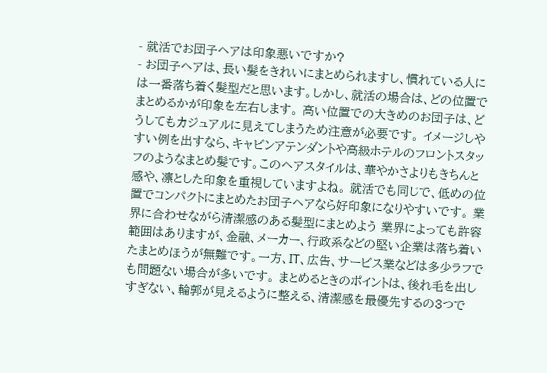- 就活でお団子ヘアは印象悪いですか?
- お団子ヘアは、長い髪をきれいにまとめられますし、慣れている人には一番落ち着く髪型だと思います。しかし、就活の場合は、どの位置でまとめるかが印象を左右します。 高い位置での大きめのお団子は、どうしてもカジュアルに見えてしまうため注意が必要です。 イメージしやすい例を出すなら、キャビンアテンダントや高級ホテルのフロントスタッフのようなまとめ髪です。このヘアスタイルは、華やかさよりもきちんと感や、凛とした印象を重視していますよね。 就活でも同じで、低めの位置でコンパクトにまとめたお団子ヘアなら好印象になりやすいです。 業界に合わせながら清潔感のある髪型にまとめよう 業界によっても許容範囲はありますが、金融、メーカー、行政系などの堅い企業は落ち着いたまとめほうが無難です。一方、IT、広告、サービス業などは多少ラフでも問題ない場合が多いです。 まとめるときのポイントは、後れ毛を出しすぎない、輪郭が見えるように整える、清潔感を最優先するの3つで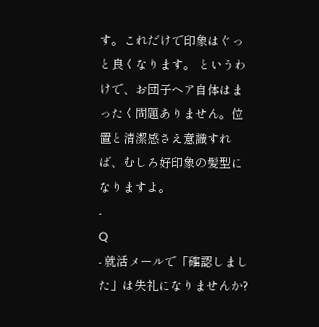す。これだけで印象はぐっと良くなります。 というわけで、お団子ヘア自体はまったく問題ありません。位置と清潔感さえ意識すれば、むしろ好印象の髪型になりますよ。
-
Q
- 就活メールで「確認しました」は失礼になりませんか?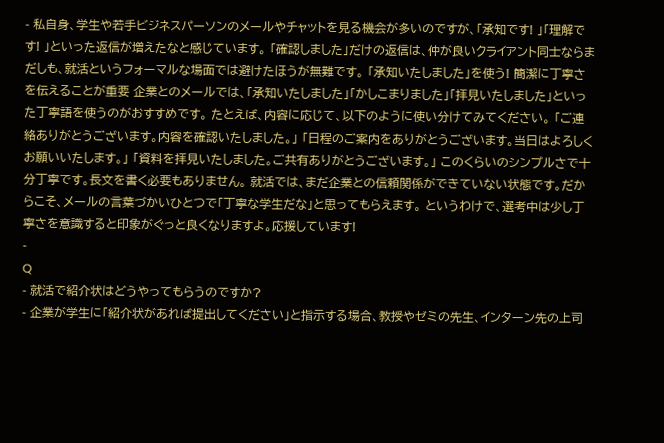- 私自身、学生や若手ビジネスパーソンのメールやチャットを見る機会が多いのですが、「承知です! 」「理解です! 」といった返信が増えたなと感じています。 「確認しました」だけの返信は、仲が良いクライアント同士ならまだしも、就活というフォーマルな場面では避けたほうが無難です。 「承知いたしました」を使う! 簡潔に丁寧さを伝えることが重要 企業とのメールでは、「承知いたしました」「かしこまりました」「拝見いたしました」といった丁寧語を使うのがおすすめです。 たとえば、内容に応じて、以下のように使い分けてみてください。 「ご連絡ありがとうございます。内容を確認いたしました。」 「日程のご案内をありがとうございます。当日はよろしくお願いいたします。」 「資料を拝見いたしました。ご共有ありがとうございます。」 このくらいのシンプルさで十分丁寧です。長文を書く必要もありません。 就活では、まだ企業との信頼関係ができていない状態です。だからこそ、メールの言葉づかいひとつで「丁寧な学生だな」と思ってもらえます。 というわけで、選考中は少し丁寧さを意識すると印象がぐっと良くなりますよ。応援しています!
-
Q
- 就活で紹介状はどうやってもらうのですか?
- 企業が学生に「紹介状があれば提出してください」と指示する場合、教授やゼミの先生、インターン先の上司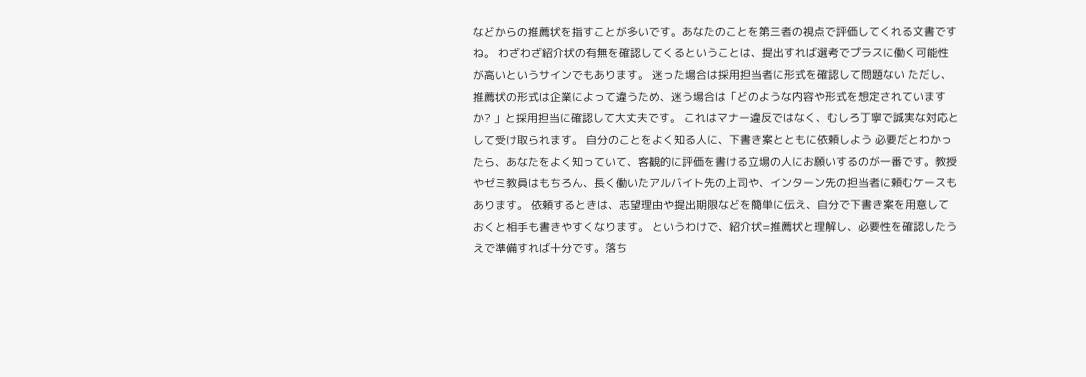などからの推薦状を指すことが多いです。あなたのことを第三者の視点で評価してくれる文書ですね。 わざわざ紹介状の有無を確認してくるということは、提出すれば選考でプラスに働く可能性が高いというサインでもあります。 迷った場合は採用担当者に形式を確認して問題ない ただし、推薦状の形式は企業によって違うため、迷う場合は「どのような内容や形式を想定されていますか? 」と採用担当に確認して大丈夫です。 これはマナー違反ではなく、むしろ丁寧で誠実な対応として受け取られます。 自分のことをよく知る人に、下書き案とともに依頼しよう 必要だとわかったら、あなたをよく知っていて、客観的に評価を書ける立場の人にお願いするのが一番です。教授やゼミ教員はもちろん、長く働いたアルバイト先の上司や、インターン先の担当者に頼むケースもあります。 依頼するときは、志望理由や提出期限などを簡単に伝え、自分で下書き案を用意しておくと相手も書きやすくなります。 というわけで、紹介状=推薦状と理解し、必要性を確認したうえで準備すれば十分です。落ち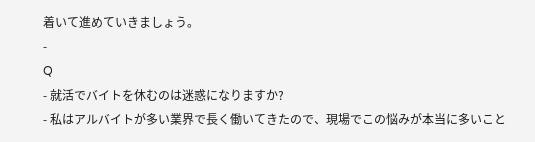着いて進めていきましょう。
-
Q
- 就活でバイトを休むのは迷惑になりますか?
- 私はアルバイトが多い業界で長く働いてきたので、現場でこの悩みが本当に多いこと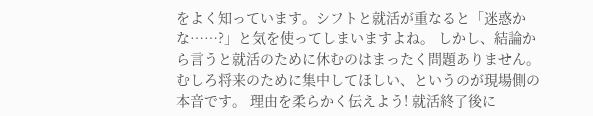をよく知っています。シフトと就活が重なると「迷惑かな……?」と気を使ってしまいますよね。 しかし、結論から言うと就活のために休むのはまったく問題ありません。むしろ将来のために集中してほしい、というのが現場側の本音です。 理由を柔らかく伝えよう! 就活終了後に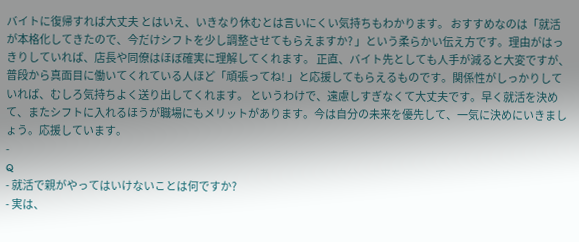バイトに復帰すれば大丈夫 とはいえ、いきなり休むとは言いにくい気持ちもわかります。 おすすめなのは「就活が本格化してきたので、今だけシフトを少し調整させてもらえますか? 」という柔らかい伝え方です。理由がはっきりしていれば、店長や同僚はほぼ確実に理解してくれます。 正直、バイト先としても人手が減ると大変ですが、普段から真面目に働いてくれている人ほど「頑張ってね! 」と応援してもらえるものです。関係性がしっかりしていれば、むしろ気持ちよく送り出してくれます。 というわけで、遠慮しすぎなくて大丈夫です。早く就活を決めて、またシフトに入れるほうが職場にもメリットがあります。今は自分の未来を優先して、一気に決めにいきましょう。応援しています。
-
Q
- 就活で親がやってはいけないことは何ですか?
- 実は、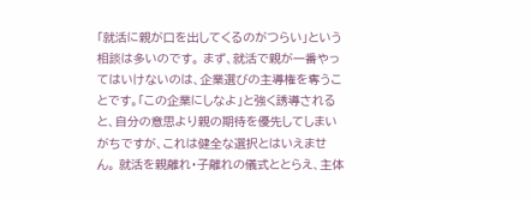「就活に親が口を出してくるのがつらい」という相談は多いのです。 まず、就活で親が一番やってはいけないのは、企業選びの主導権を奪うことです。「この企業にしなよ」と強く誘導されると、自分の意思より親の期待を優先してしまいがちですが、これは健全な選択とはいえません。 就活を親離れ・子離れの儀式ととらえ、主体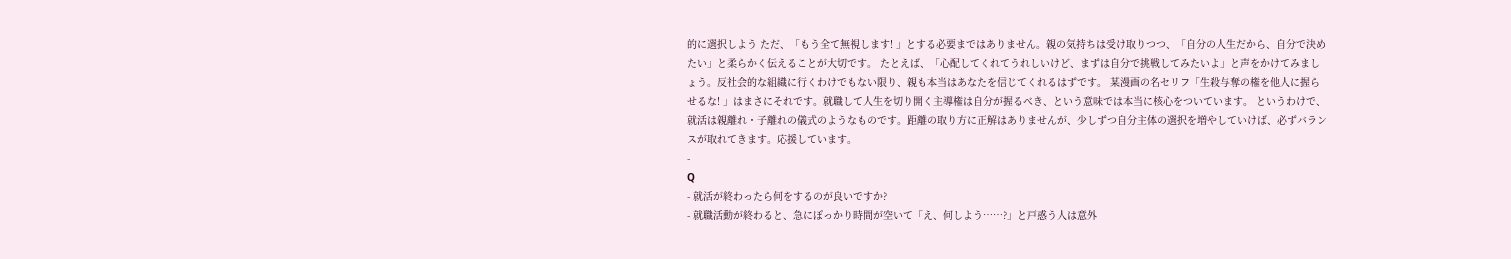的に選択しよう ただ、「もう全て無視します! 」とする必要まではありません。親の気持ちは受け取りつつ、「自分の人生だから、自分で決めたい」と柔らかく伝えることが大切です。 たとえば、「心配してくれてうれしいけど、まずは自分で挑戦してみたいよ」と声をかけてみましょう。反社会的な組織に行くわけでもない限り、親も本当はあなたを信じてくれるはずです。 某漫画の名セリフ「生殺与奪の権を他人に握らせるな! 」はまさにそれです。就職して人生を切り開く主導権は自分が握るべき、という意味では本当に核心をついています。 というわけで、就活は親離れ・子離れの儀式のようなものです。距離の取り方に正解はありませんが、少しずつ自分主体の選択を増やしていけば、必ずバランスが取れてきます。応援しています。
-
Q
- 就活が終わったら何をするのが良いですか?
- 就職活動が終わると、急にぽっかり時間が空いて「え、何しよう……?」と戸惑う人は意外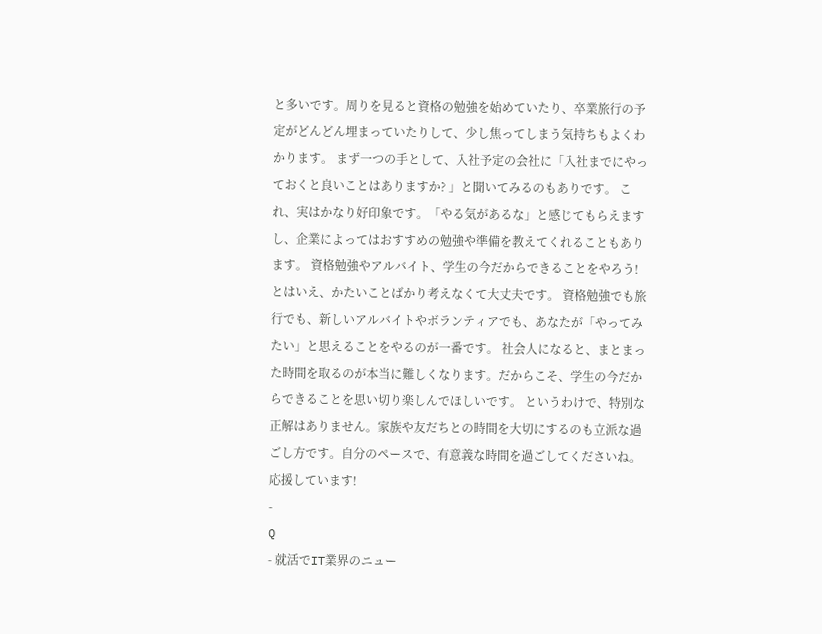と多いです。周りを見ると資格の勉強を始めていたり、卒業旅行の予定がどんどん埋まっていたりして、少し焦ってしまう気持ちもよくわかります。 まず一つの手として、入社予定の会社に「入社までにやっておくと良いことはありますか? 」と聞いてみるのもありです。 これ、実はかなり好印象です。「やる気があるな」と感じてもらえますし、企業によってはおすすめの勉強や準備を教えてくれることもあります。 資格勉強やアルバイト、学生の今だからできることをやろう! とはいえ、かたいことばかり考えなくて大丈夫です。 資格勉強でも旅行でも、新しいアルバイトやボランティアでも、あなたが「やってみたい」と思えることをやるのが一番です。 社会人になると、まとまった時間を取るのが本当に難しくなります。だからこそ、学生の今だからできることを思い切り楽しんでほしいです。 というわけで、特別な正解はありません。家族や友だちとの時間を大切にするのも立派な過ごし方です。自分のペースで、有意義な時間を過ごしてくださいね。応援しています!
-
Q
- 就活でIT業界のニュー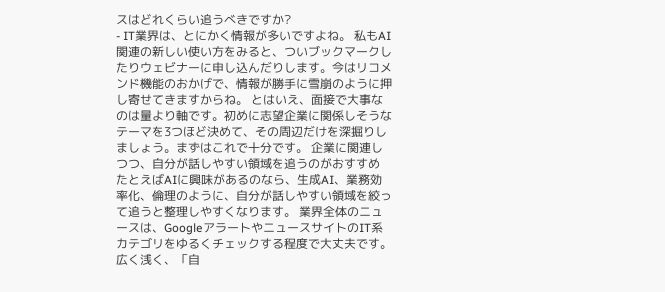スはどれくらい追うべきですか?
- IT業界は、とにかく情報が多いですよね。 私もAI関連の新しい使い方をみると、ついブックマークしたりウェビナーに申し込んだりします。今はリコメンド機能のおかげで、情報が勝手に雪崩のように押し寄せてきますからね。 とはいえ、面接で大事なのは量より軸です。初めに志望企業に関係しそうなテーマを3つほど決めて、その周辺だけを深掘りしましょう。まずはこれで十分です。 企業に関連しつつ、自分が話しやすい領域を追うのがおすすめ たとえばAIに興味があるのなら、生成AI、業務効率化、倫理のように、自分が話しやすい領域を絞って追うと整理しやすくなります。 業界全体のニュースは、GoogleアラートやニュースサイトのIT系カテゴリをゆるくチェックする程度で大丈夫です。広く浅く、「自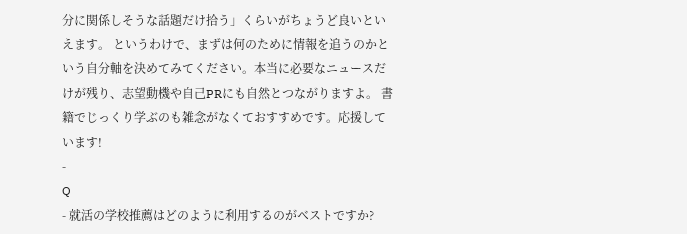分に関係しそうな話題だけ拾う」くらいがちょうど良いといえます。 というわけで、まずは何のために情報を追うのかという自分軸を決めてみてください。本当に必要なニュースだけが残り、志望動機や自己PRにも自然とつながりますよ。 書籍でじっくり学ぶのも雑念がなくておすすめです。応援しています!
-
Q
- 就活の学校推薦はどのように利用するのがベストですか?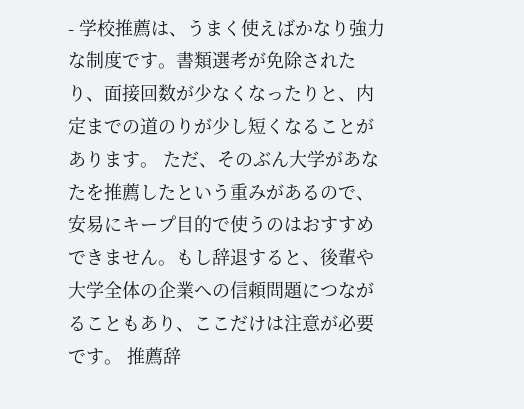- 学校推薦は、うまく使えばかなり強力な制度です。書類選考が免除されたり、面接回数が少なくなったりと、内定までの道のりが少し短くなることがあります。 ただ、そのぶん大学があなたを推薦したという重みがあるので、安易にキープ目的で使うのはおすすめできません。もし辞退すると、後輩や大学全体の企業への信頼問題につながることもあり、ここだけは注意が必要です。 推薦辞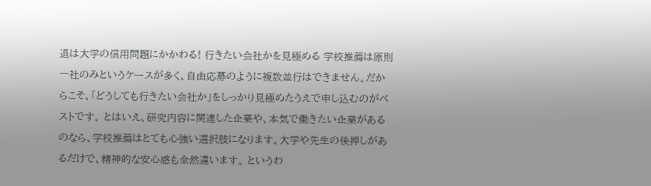退は大学の信用問題にかかわる! 行きたい会社かを見極める 学校推薦は原則一社のみというケースが多く、自由応募のように複数並行はできません。だからこそ、「どうしても行きたい会社か」をしっかり見極めたうえで申し込むのがベストです。 とはいえ、研究内容に関連した企業や、本気で働きたい企業があるのなら、学校推薦はとても心強い選択肢になります。大学や先生の後押しがあるだけで、精神的な安心感も全然違います。 というわ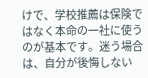けで、学校推薦は保険ではなく本命の一社に使うのが基本です。迷う場合は、自分が後悔しない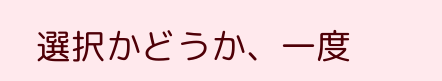選択かどうか、一度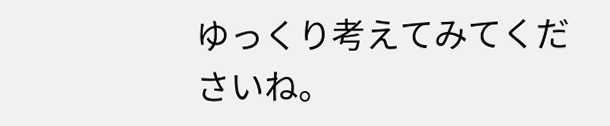ゆっくり考えてみてくださいね。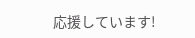応援しています!